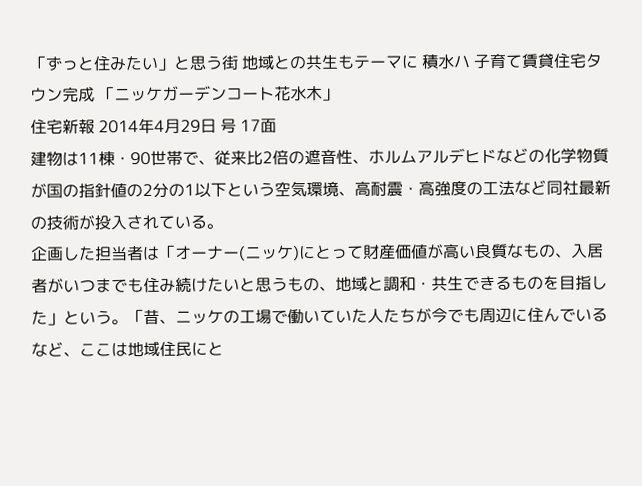「ずっと住みたい」と思う街 地域との共生もテーマに 積水ハ 子育て賃貸住宅タウン完成 「ニッケガーデンコート花水木」
住宅新報 2014年4月29日 号 17面
建物は11棟・90世帯で、従来比2倍の遮音性、ホルムアルデヒドなどの化学物質が国の指針値の2分の1以下という空気環境、高耐震・高強度の工法など同社最新の技術が投入されている。
企画した担当者は「オーナー(ニッケ)にとって財産価値が高い良質なもの、入居者がいつまでも住み続けたいと思うもの、地域と調和・共生できるものを目指した」という。「昔、ニッケの工場で働いていた人たちが今でも周辺に住んでいるなど、ここは地域住民にと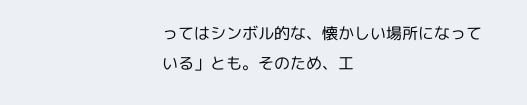ってはシンボル的な、懐かしい場所になっている」とも。そのため、工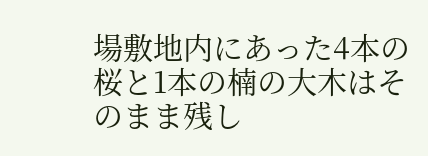場敷地内にあった4本の桜と1本の楠の大木はそのまま残し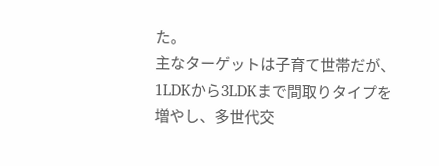た。
主なターゲットは子育て世帯だが、1LDKから3LDKまで間取りタイプを増やし、多世代交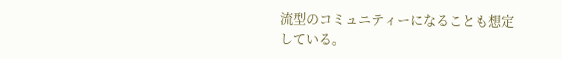流型のコミュニティーになることも想定している。